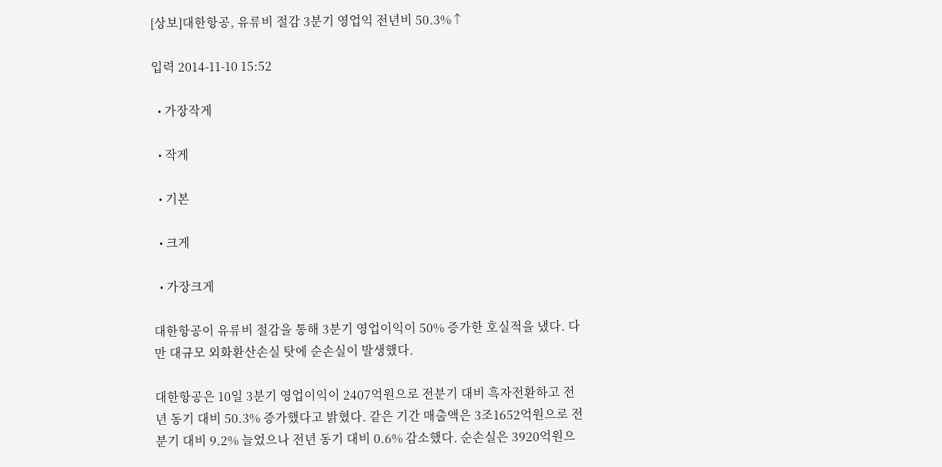[상보]대한항공, 유류비 절감 3분기 영업익 전년비 50.3%↑

입력 2014-11-10 15:52

  • 가장작게

  • 작게

  • 기본

  • 크게

  • 가장크게

대한항공이 유류비 절감을 통해 3분기 영업이익이 50% 증가한 호실적을 냈다. 다만 대규모 외화환산손실 탓에 순손실이 발생했다.

대한항공은 10일 3분기 영업이익이 2407억원으로 전분기 대비 흑자전환하고 전년 동기 대비 50.3% 증가했다고 밝혔다. 같은 기간 매출액은 3조1652억원으로 전분기 대비 9.2% 늘었으나 전년 동기 대비 0.6% 감소했다. 순손실은 3920억원으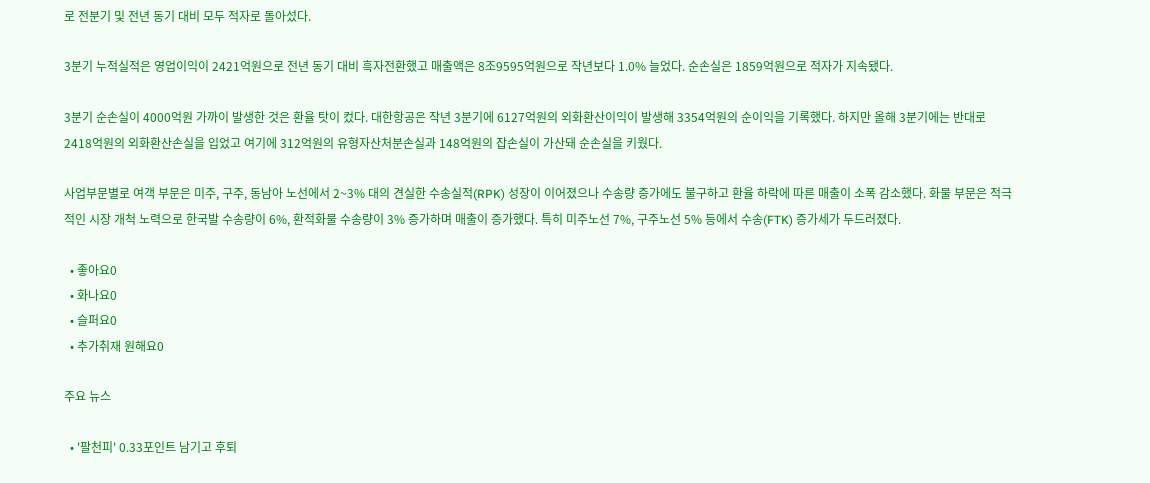로 전분기 및 전년 동기 대비 모두 적자로 돌아섰다.

3분기 누적실적은 영업이익이 2421억원으로 전년 동기 대비 흑자전환했고 매출액은 8조9595억원으로 작년보다 1.0% 늘었다. 순손실은 1859억원으로 적자가 지속됐다.

3분기 순손실이 4000억원 가까이 발생한 것은 환율 탓이 컸다. 대한항공은 작년 3분기에 6127억원의 외화환산이익이 발생해 3354억원의 순이익을 기록했다. 하지만 올해 3분기에는 반대로 2418억원의 외화환산손실을 입었고 여기에 312억원의 유형자산처분손실과 148억원의 잡손실이 가산돼 순손실을 키웠다.

사업부문별로 여객 부문은 미주, 구주, 동남아 노선에서 2~3% 대의 견실한 수송실적(RPK) 성장이 이어졌으나 수송량 증가에도 불구하고 환율 하락에 따른 매출이 소폭 감소했다. 화물 부문은 적극적인 시장 개척 노력으로 한국발 수송량이 6%, 환적화물 수송량이 3% 증가하며 매출이 증가했다. 특히 미주노선 7%, 구주노선 5% 등에서 수송(FTK) 증가세가 두드러졌다.

  • 좋아요0
  • 화나요0
  • 슬퍼요0
  • 추가취재 원해요0

주요 뉴스

  • '팔천피' 0.33포인트 남기고 후퇴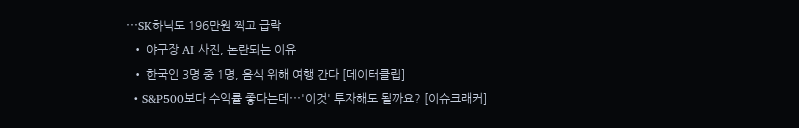⋯SK하닉도 196만원 찍고 급락
  • 야구장 AI 사진, 논란되는 이유
  • 한국인 3명 중 1명, 음식 위해 여행 간다 [데이터클립]
  • S&P500보다 수익률 좋다는데⋯'이것' 투자해도 될까요? [이슈크래커]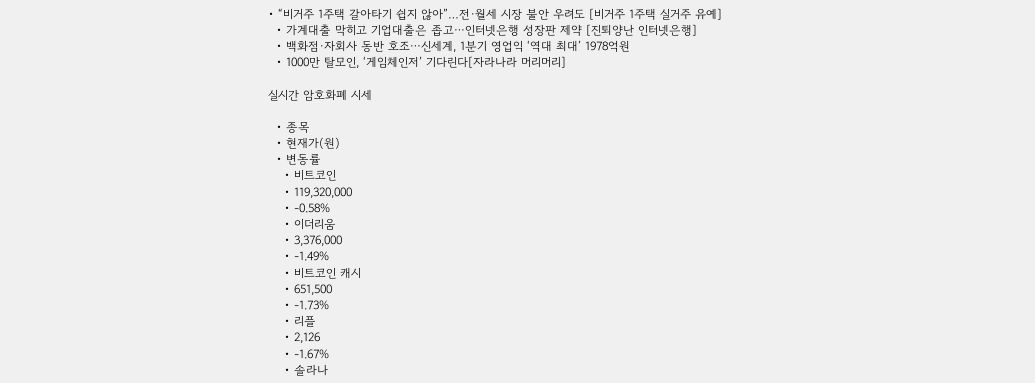• “비거주 1주택 갈아타기 쉽지 않아”…전·월세 시장 불안 우려도 [비거주 1주택 실거주 유예]
  • 가계대출 막히고 기업대출은 좁고⋯인터넷은행 성장판 제약 [진퇴양난 인터넷은행]
  • 백화점·자회사 동반 호조⋯신세계, 1분기 영업익 ‘역대 최대’ 1978억원
  • 1000만 탈모인, ‘게임체인저’ 기다린다[자라나라 머리머리]

실시간 암호화폐 시세

  • 종목
  • 현재가(원)
  • 변동률
    • 비트코인
    • 119,320,000
    • -0.58%
    • 이더리움
    • 3,376,000
    • -1.49%
    • 비트코인 캐시
    • 651,500
    • -1.73%
    • 리플
    • 2,126
    • -1.67%
    • 솔라나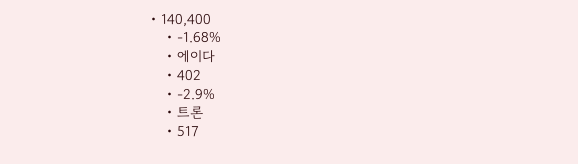• 140,400
    • -1.68%
    • 에이다
    • 402
    • -2.9%
    • 트론
    • 517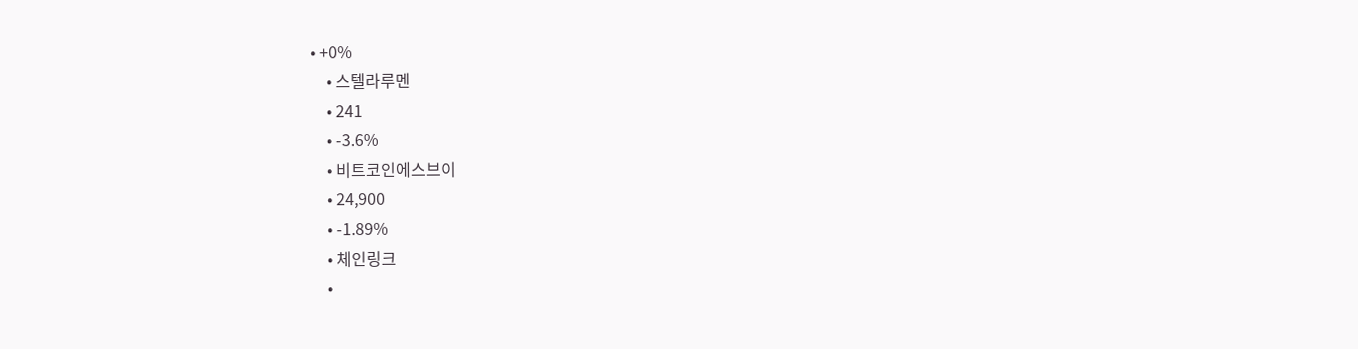• +0%
    • 스텔라루멘
    • 241
    • -3.6%
    • 비트코인에스브이
    • 24,900
    • -1.89%
    • 체인링크
    •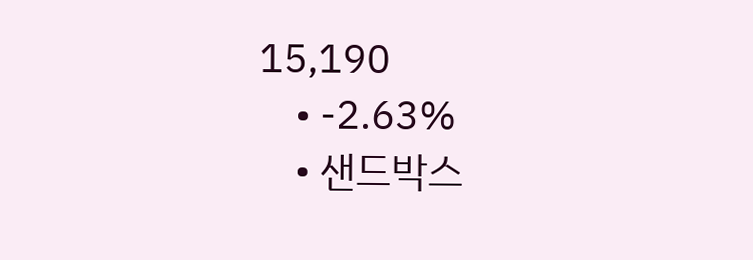15,190
    • -2.63%
    • 샌드박스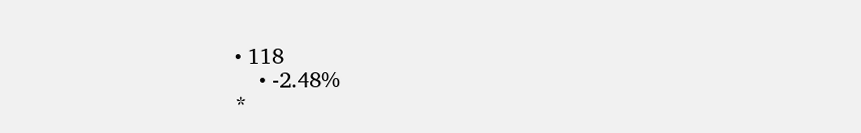• 118
    • -2.48%
*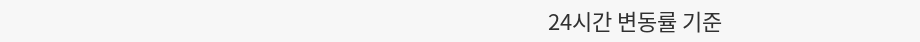24시간 변동률 기준